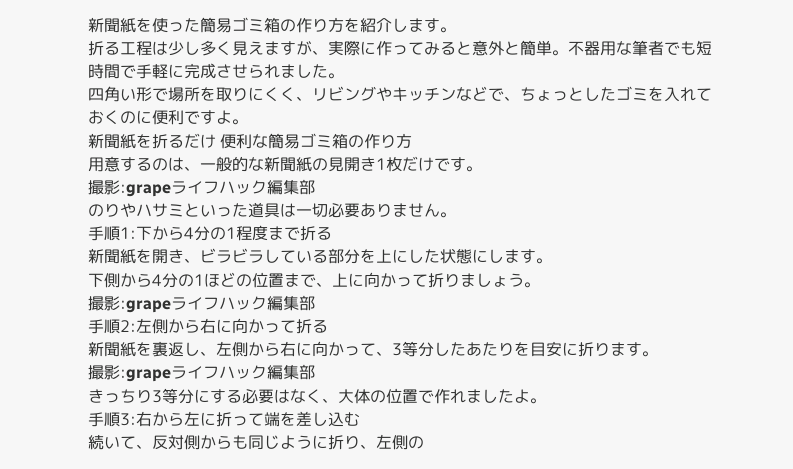新聞紙を使った簡易ゴミ箱の作り方を紹介します。
折る工程は少し多く見えますが、実際に作ってみると意外と簡単。不器用な筆者でも短時間で手軽に完成させられました。
四角い形で場所を取りにくく、リビングやキッチンなどで、ちょっとしたゴミを入れておくのに便利ですよ。
新聞紙を折るだけ 便利な簡易ゴミ箱の作り方
用意するのは、一般的な新聞紙の見開き1枚だけです。
撮影:grapeライフハック編集部
のりやハサミといった道具は一切必要ありません。
手順1:下から4分の1程度まで折る
新聞紙を開き、ビラビラしている部分を上にした状態にします。
下側から4分の1ほどの位置まで、上に向かって折りましょう。
撮影:grapeライフハック編集部
手順2:左側から右に向かって折る
新聞紙を裏返し、左側から右に向かって、3等分したあたりを目安に折ります。
撮影:grapeライフハック編集部
きっちり3等分にする必要はなく、大体の位置で作れましたよ。
手順3:右から左に折って端を差し込む
続いて、反対側からも同じように折り、左側の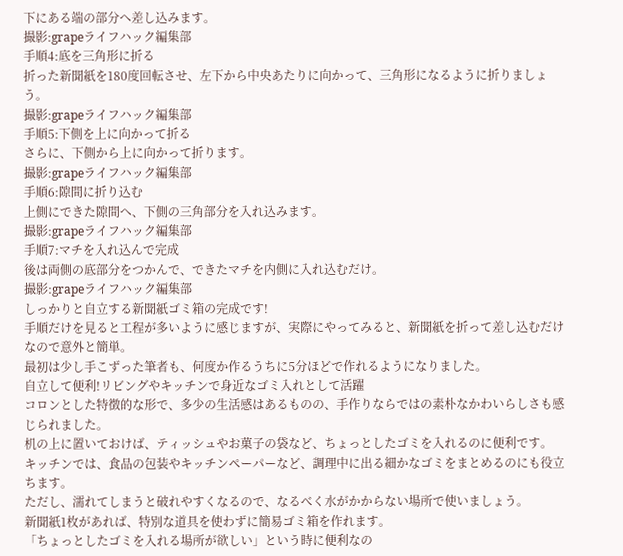下にある端の部分へ差し込みます。
撮影:grapeライフハック編集部
手順4:底を三角形に折る
折った新聞紙を180度回転させ、左下から中央あたりに向かって、三角形になるように折りましょう。
撮影:grapeライフハック編集部
手順5:下側を上に向かって折る
さらに、下側から上に向かって折ります。
撮影:grapeライフハック編集部
手順6:隙間に折り込む
上側にできた隙間へ、下側の三角部分を入れ込みます。
撮影:grapeライフハック編集部
手順7:マチを入れ込んで完成
後は両側の底部分をつかんで、できたマチを内側に入れ込むだけ。
撮影:grapeライフハック編集部
しっかりと自立する新聞紙ゴミ箱の完成です!
手順だけを見ると工程が多いように感じますが、実際にやってみると、新聞紙を折って差し込むだけなので意外と簡単。
最初は少し手こずった筆者も、何度か作るうちに5分ほどで作れるようになりました。
自立して便利!リビングやキッチンで身近なゴミ入れとして活躍
コロンとした特徴的な形で、多少の生活感はあるものの、手作りならではの素朴なかわいらしさも感じられました。
机の上に置いておけば、ティッシュやお菓子の袋など、ちょっとしたゴミを入れるのに便利です。
キッチンでは、食品の包装やキッチンペーパーなど、調理中に出る細かなゴミをまとめるのにも役立ちます。
ただし、濡れてしまうと破れやすくなるので、なるべく水がかからない場所で使いましょう。
新聞紙1枚があれば、特別な道具を使わずに簡易ゴミ箱を作れます。
「ちょっとしたゴミを入れる場所が欲しい」という時に便利なの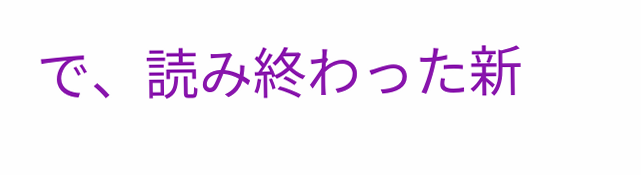で、読み終わった新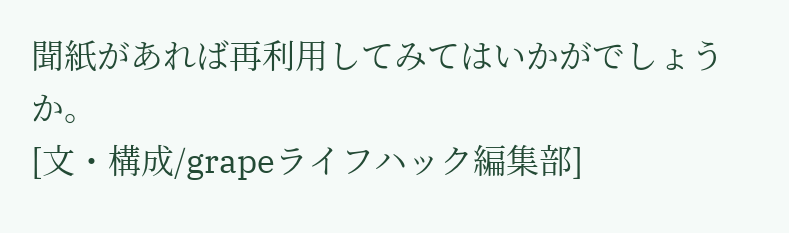聞紙があれば再利用してみてはいかがでしょうか。
[文・構成/grapeライフハック編集部]